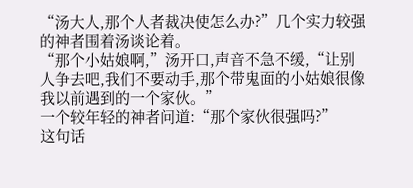“汤大人,那个人者裁决使怎么办?”几个实力较强的神者围着汤谈论着。
“那个小姑娘啊,”汤开口,声音不急不缓,“让别人争去吧,我们不要动手,那个带鬼面的小姑娘很像我以前遇到的一个家伙。”
一个较年轻的神者问道:“那个家伙很强吗?”
这句话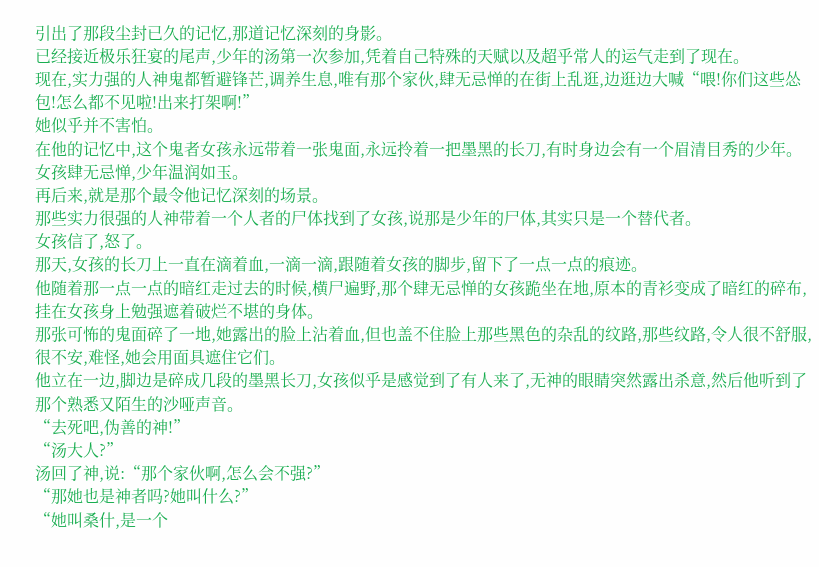引出了那段尘封已久的记忆,那道记忆深刻的身影。
已经接近极乐狂宴的尾声,少年的汤第一次参加,凭着自己特殊的天赋以及超乎常人的运气走到了现在。
现在,实力强的人神鬼都暂避锋芒,调养生息,唯有那个家伙,肆无忌惮的在街上乱逛,边逛边大喊“喂!你们这些怂包!怎么都不见啦!出来打架啊!”
她似乎并不害怕。
在他的记忆中,这个鬼者女孩永远带着一张鬼面,永远拎着一把墨黑的长刀,有时身边会有一个眉清目秀的少年。
女孩肆无忌惮,少年温润如玉。
再后来,就是那个最令他记忆深刻的场景。
那些实力很强的人神带着一个人者的尸体找到了女孩,说那是少年的尸体,其实只是一个替代者。
女孩信了,怒了。
那天,女孩的长刀上一直在滴着血,一滴一滴,跟随着女孩的脚步,留下了一点一点的痕迹。
他随着那一点一点的暗红走过去的时候,横尸遍野,那个肆无忌惮的女孩跪坐在地,原本的青衫变成了暗红的碎布,挂在女孩身上勉强遮着破烂不堪的身体。
那张可怖的鬼面碎了一地,她露出的脸上沾着血,但也盖不住脸上那些黑色的杂乱的纹路,那些纹路,令人很不舒服,很不安,难怪,她会用面具遮住它们。
他立在一边,脚边是碎成几段的墨黑长刀,女孩似乎是感觉到了有人来了,无神的眼睛突然露出杀意,然后他听到了那个熟悉又陌生的沙哑声音。
“去死吧,伪善的神!”
“汤大人?”
汤回了神,说:“那个家伙啊,怎么会不强?”
“那她也是神者吗?她叫什么?”
“她叫桑什,是一个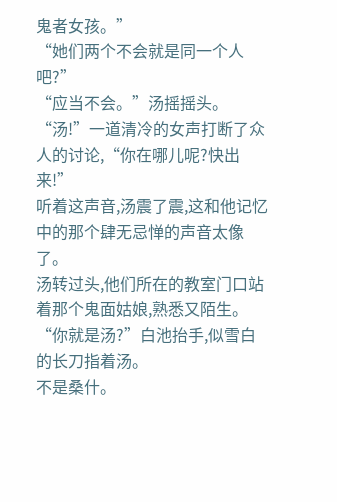鬼者女孩。”
“她们两个不会就是同一个人吧?”
“应当不会。”汤摇摇头。
“汤!”一道清冷的女声打断了众人的讨论,“你在哪儿呢?快出来!”
听着这声音,汤震了震,这和他记忆中的那个肆无忌惮的声音太像了。
汤转过头,他们所在的教室门口站着那个鬼面姑娘,熟悉又陌生。
“你就是汤?”白池抬手,似雪白的长刀指着汤。
不是桑什。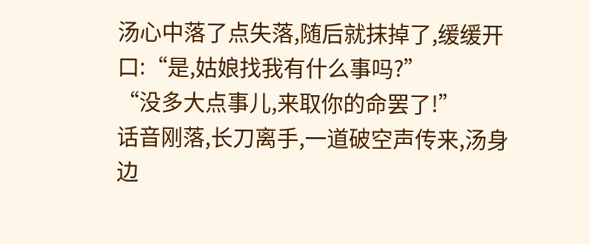汤心中落了点失落,随后就抹掉了,缓缓开口:“是,姑娘找我有什么事吗?”
“没多大点事儿,来取你的命罢了!”
话音刚落,长刀离手,一道破空声传来,汤身边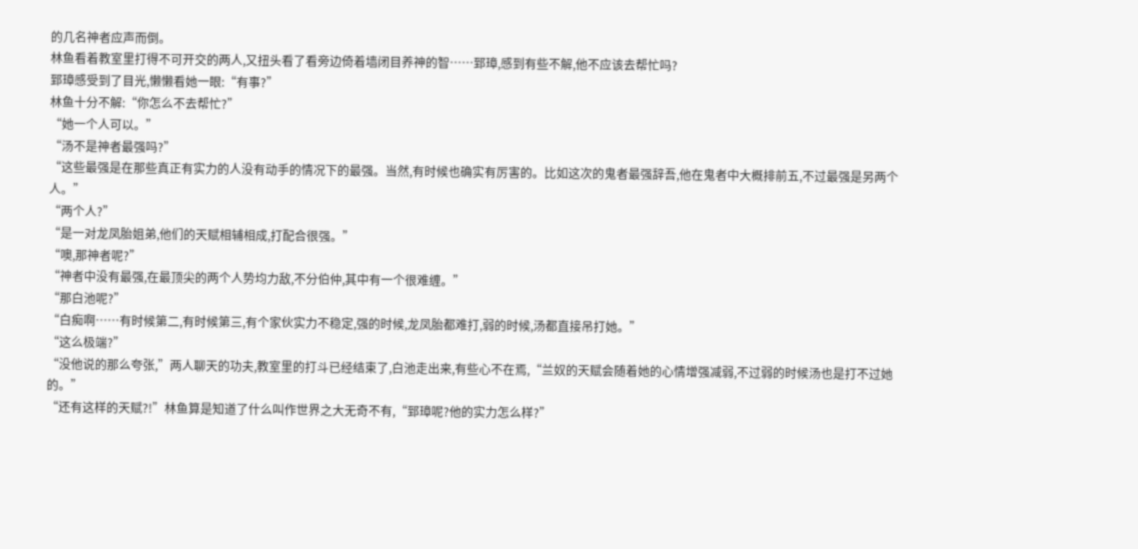的几名神者应声而倒。
林鱼看着教室里打得不可开交的两人,又扭头看了看旁边倚着墙闭目养神的智……郅璋,感到有些不解,他不应该去帮忙吗?
郅璋感受到了目光,懒懒看她一眼:“有事?”
林鱼十分不解:“你怎么不去帮忙?”
“她一个人可以。”
“汤不是神者最强吗?”
“这些最强是在那些真正有实力的人没有动手的情况下的最强。当然,有时候也确实有厉害的。比如这次的鬼者最强辞吾,他在鬼者中大概排前五,不过最强是另两个人。”
“两个人?”
“是一对龙凤胎姐弟,他们的天赋相辅相成,打配合很强。”
“噢,那神者呢?”
“神者中没有最强,在最顶尖的两个人势均力敌,不分伯仲,其中有一个很难缠。”
“那白池呢?”
“白痴啊……有时候第二,有时候第三,有个家伙实力不稳定,强的时候,龙凤胎都难打,弱的时候,汤都直接吊打她。”
“这么极端?”
“没他说的那么夸张,”两人聊天的功夫,教室里的打斗已经结束了,白池走出来,有些心不在焉,“兰奴的天赋会随着她的心情增强减弱,不过弱的时候汤也是打不过她的。”
“还有这样的天赋?!”林鱼算是知道了什么叫作世界之大无奇不有,“郅璋呢?他的实力怎么样?”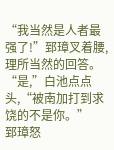“我当然是人者最强了!”郅璋叉着腰,理所当然的回答。
“是,”白池点点头,“被南加打到求饶的不是你。”
郅璋怒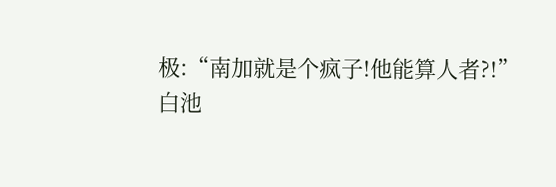极:“南加就是个疯子!他能算人者?!”
白池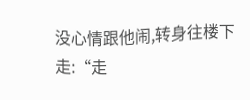没心情跟他闹,转身往楼下走:“走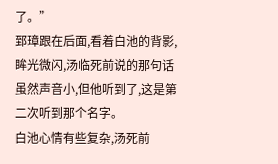了。”
郅璋跟在后面,看着白池的背影,眸光微闪,汤临死前说的那句话虽然声音小,但他听到了,这是第二次听到那个名字。
白池心情有些复杂,汤死前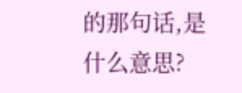的那句话,是什么意思?